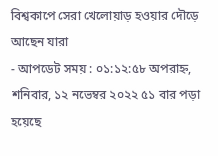বিশ্বকাপে সেরা খেলোয়াড় হওয়ার দৌড়ে আছেন যারা
- আপডেট সময় : ০১:১২:৫৮ অপরাহ্ন, শনিবার, ১২ নভেম্বর ২০২২ ৫১ বার পড়া হয়েছে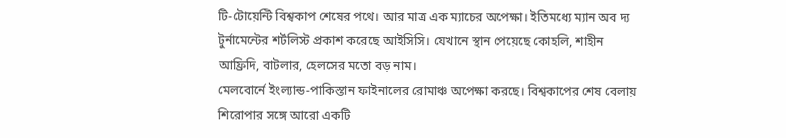টি-টোয়েন্টি বিশ্বকাপ শেষের পথে। আর মাত্র এক ম্যাচের অপেক্ষা। ইতিমধ্যে ম্যান অব দ্য টুর্নামেন্টের শর্টলিস্ট প্রকাশ করেছে আইসিসি। যেখানে স্থান পেয়েছে কোহলি, শাহীন আফ্রিদি, বাটলার, হেলসের মতো বড় নাম।
মেলবোর্নে ইংল্যান্ড-পাকিস্তান ফাইনালের রোমাঞ্চ অপেক্ষা করছে। বিশ্বকাপের শেষ বেলায় শিরোপার সঙ্গে আরো একটি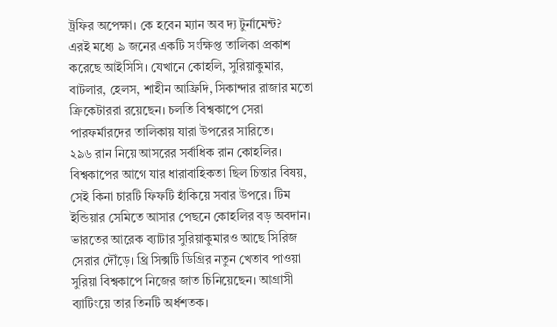ট্রফির অপেক্ষা। কে হবেন ম্যান অব দ্য টুর্নামেন্ট?
এরই মধ্যে ৯ জনের একটি সংক্ষিপ্ত তালিকা প্রকাশ করেছে আইসিসি। যেখানে কোহলি, সুরিয়াকুমার, বাটলার, হেলস, শাহীন আফ্রিদি, সিকান্দার রাজার মতো ক্রিকেটাররা রয়েছেন। চলতি বিশ্বকাপে সেরা পারফর্মারদের তালিকায় যারা উপরের সারিতে।
২৯৬ রান নিয়ে আসরের সর্বাধিক রান কোহলির। বিশ্বকাপের আগে যার ধারাবাহিকতা ছিল চিন্তার বিষয়, সেই কিনা চারটি ফিফটি হাঁকিয়ে সবার উপরে। টিম ইন্ডিয়ার সেমিতে আসার পেছনে কোহলির বড় অবদান।
ভারতের আরেক ব্যাটার সুরিয়াকুমারও আছে সিরিজ সেরার দৌঁড়ে। থ্রি সিক্সটি ডিগ্রির নতুন খেতাব পাওয়া সুরিয়া বিশ্বকাপে নিজের জাত চিনিয়েছেন। আগ্রাসী ব্যাটিংয়ে তার তিনটি অর্ধশতক।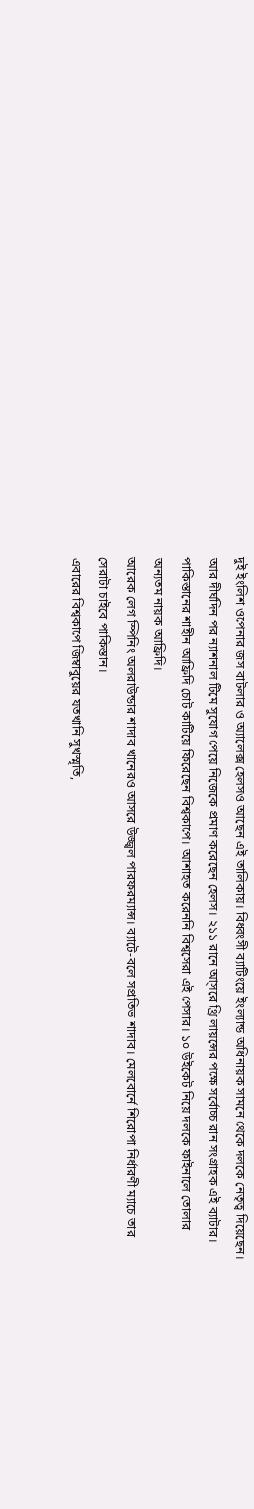দুই ইংলিশ ওপেনার জস বাটলার ও অ্যালেক্স হেলসও আছেন এই তালিকায়। বিধ্বংসী ব্যাটিংয়ে ইংল্যান্ড অধিনায়ক সামনে থেকে দলকে নেতৃত্ব দিয়েছেন।
আর দীর্ঘদিন পর ন্যাশনাল টিমে সুযোগ পেয়ে নিজেকে প্রমাণ করেছেন হেলস। ২১১ রানে আ্সরে থ্রি লায়ন্সের পক্ষে সর্বোচ্চ রান সংগ্রাহক এই ব্যাটার।
পাকিস্তানের শাহীন আফ্রিদি চোট কাটিয়ে ফিরেছেন বিশ্বকাপে। আশাহত করেননি বিশ্বসেরা এই পেসার। ১০ উইকেট নিয়ে দলকে ফাইনালে তোলার অন্যতম নায়ক আফ্রিদি।
আরেক লেগ স্পিনিং অলরাউন্ডার শাদাব খানেরও আসরে উজ্জ্বল পারফরম্যান্স। ব্যাটে-বলে সপ্রতিভ শাদাব। মেলবোর্নে শিরোপা নির্ধারণী ম্যাচে তার সেরাটা চাইবে পাকিস্তান।
এবারের বিশ্বকাপে জিম্বাবুয়ের যতখানি সুখস্মৃতি,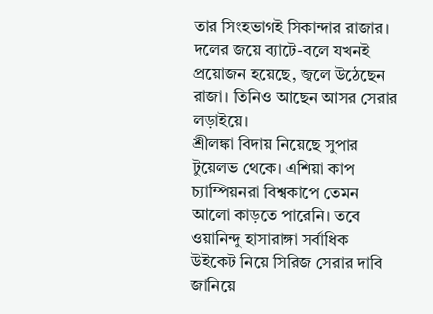তার সিংহভাগই সিকান্দার রাজার। দলের জয়ে ব্যাটে-বলে যখনই প্রয়োজন হয়েছে, জ্বলে উঠেছেন রাজা। তিনিও আছেন আসর সেরার লড়াইয়ে।
শ্রীলঙ্কা বিদায় নিয়েছে সুপার টুয়েলভ থেকে। এশিয়া কাপ চ্যাম্পিয়নরা বিশ্বকাপে তেমন আলো কাড়তে পারেনি। তবে ওয়ানিন্দু হাসারাঙ্গা সর্বাধিক উইকেট নিয়ে সিরিজ সেরার দাবি জানিয়ে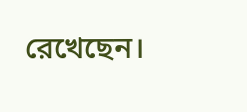রেখেছেন।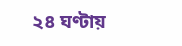২৪ ঘণ্টায়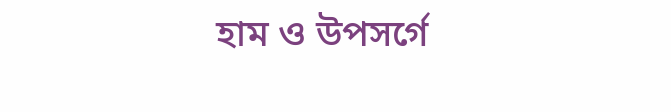হাম ও উপসর্গে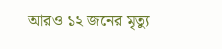আরও ১২ জনের মৃত্যু